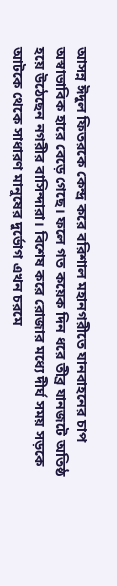আসন্ন ঈদুল ফিতরকে কেন্দ্র করে বরিশাল মহানগরীতে যানবাহনের চাপ অস্বাভাবিক হারে বেড়ে গেছে। ফলে গত কয়েক দিন ধরে তীব্র যানজটে অতিষ্ঠ হয়ে উঠেছেন নগরীর বাসিন্দারা। বিশেষ করে রোজার মধ্যে দীর্ঘ সময় সড়কে আটকে থেকে সাধারণ মানুষের দুর্ভোগ এখন চরমে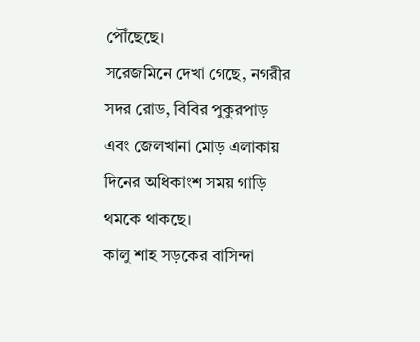পৌঁছেছে।
সরেজমিনে দেখা গেছে, নগরীর সদর রোড, বিবির পুকুরপাড় এবং জেলখানা মোড় এলাকায় দিনের অধিকাংশ সময় গাড়ি থমকে থাকছে।
কালু শাহ সড়কের বাসিন্দা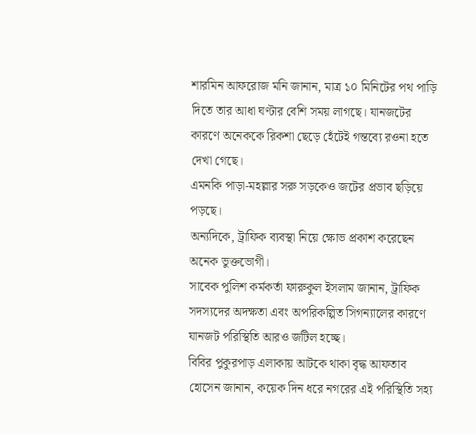শারমিন আফরোজ মনি জানান, মাত্র ১০ মিনিটের পথ পাড়ি দিতে তার আধা ঘণ্টার বেশি সময় লাগছে। যানজটের কারণে অনেককে রিকশা ছেড়ে হেঁটেই গন্তব্যে রওনা হতে দেখা গেছে।
এমনকি পাড়া-মহল্লার সরু সড়কেও জটের প্রভাব ছড়িয়ে পড়ছে।
অন্যদিকে, ট্রাফিক ব্যবস্থা নিয়ে ক্ষোভ প্রকাশ করেছেন অনেক ভুক্তভোগী।
সাবেক পুলিশ কর্মকর্তা ফারুকুল ইসলাম জানান, ট্রাফিক সদস্যদের অদক্ষতা এবং অপরিকল্পিত সিগন্যালের কারণে যানজট পরিস্থিতি আরও জটিল হচ্ছে।
বিবির পুকুরপাড় এলাকায় আটকে থাকা বৃদ্ধ আফতাব হোসেন জানান, কয়েক দিন ধরে নগরের এই পরিস্থিতি সহ্য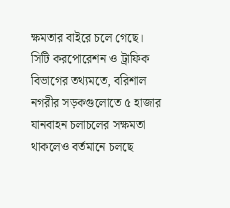ক্ষমতার বাইরে চলে গেছে।
সিটি করপোরেশন ও ট্রাফিক বিভাগের তথ্যমতে, বরিশাল নগরীর সড়কগুলোতে ৫ হাজার যানবাহন চলাচলের সক্ষমতা থাকলেও বর্তমানে চলছে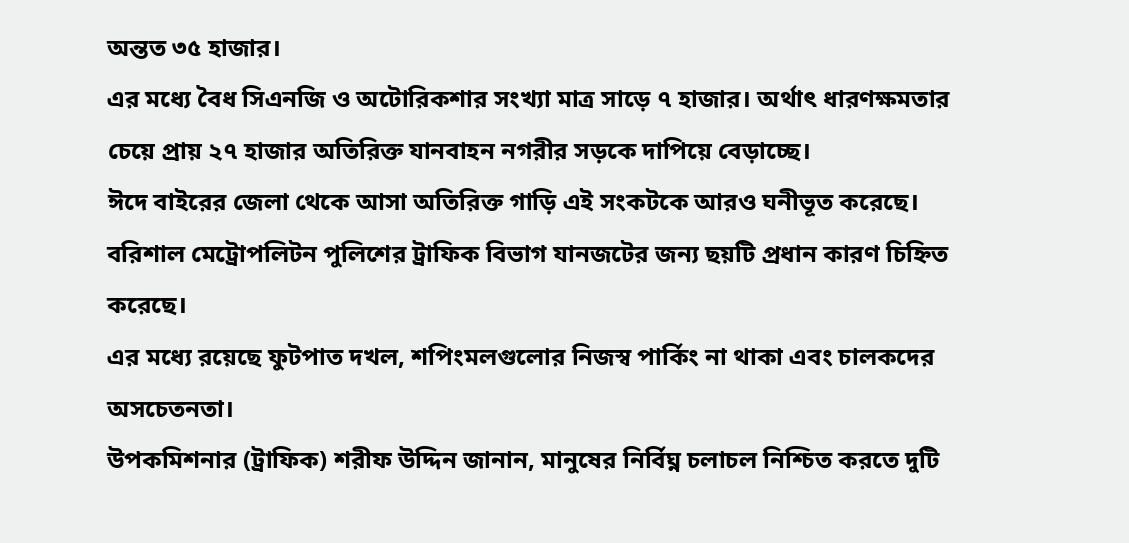অন্তত ৩৫ হাজার।
এর মধ্যে বৈধ সিএনজি ও অটোরিকশার সংখ্যা মাত্র সাড়ে ৭ হাজার। অর্থাৎ ধারণক্ষমতার চেয়ে প্রায় ২৭ হাজার অতিরিক্ত যানবাহন নগরীর সড়কে দাপিয়ে বেড়াচ্ছে।
ঈদে বাইরের জেলা থেকে আসা অতিরিক্ত গাড়ি এই সংকটকে আরও ঘনীভূত করেছে।
বরিশাল মেট্রোপলিটন পুলিশের ট্রাফিক বিভাগ যানজটের জন্য ছয়টি প্রধান কারণ চিহ্নিত করেছে।
এর মধ্যে রয়েছে ফুটপাত দখল, শপিংমলগুলোর নিজস্ব পার্কিং না থাকা এবং চালকদের অসচেতনতা।
উপকমিশনার (ট্রাফিক) শরীফ উদ্দিন জানান, মানুষের নির্বিঘ্ন চলাচল নিশ্চিত করতে দুটি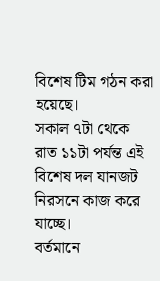বিশেষ টিম গঠন করা হয়েছে।
সকাল ৭টা থেকে রাত ১১টা পর্যন্ত এই বিশেষ দল যানজট নিরসনে কাজ করে যাচ্ছে।
বর্তমানে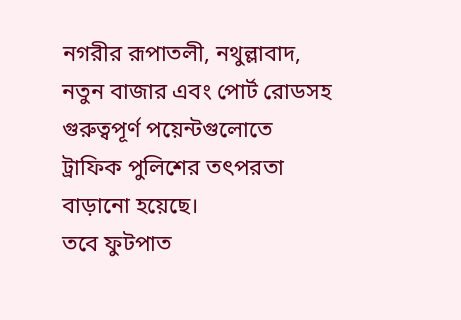নগরীর রূপাতলী, নথুল্লাবাদ, নতুন বাজার এবং পোর্ট রোডসহ গুরুত্বপূর্ণ পয়েন্টগুলোতে ট্রাফিক পুলিশের তৎপরতা বাড়ানো হয়েছে।
তবে ফুটপাত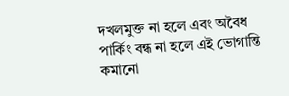দখলমুক্ত না হলে এবং অবৈধ পার্কিং বন্ধ না হলে এই ভোগান্তি কমানো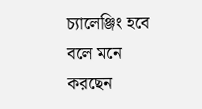চ্যালেঞ্জিং হবে বলে মনে করছেন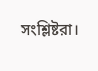সংশ্লিষ্টরা।